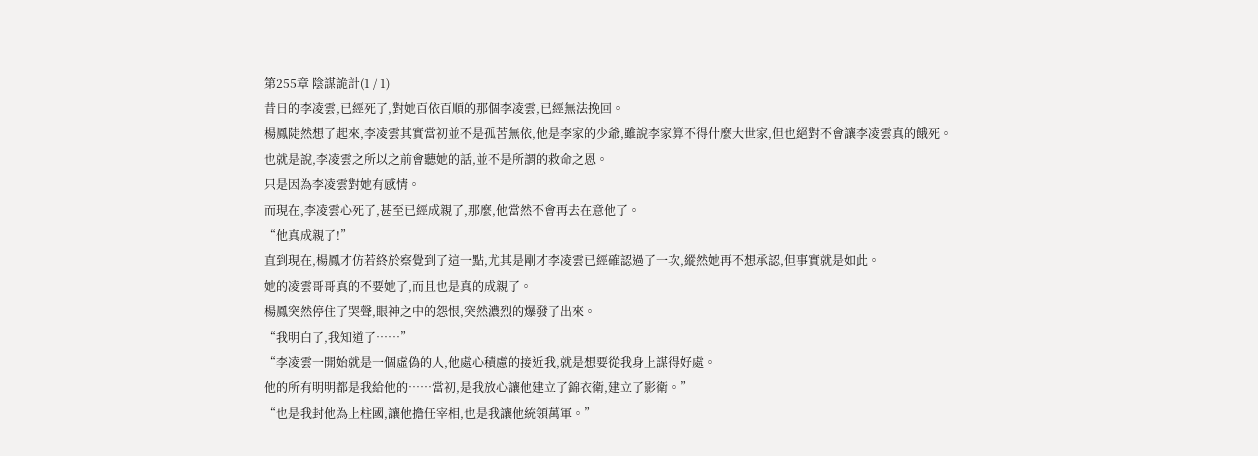第255章 陰謀詭計(1 / 1)
昔日的李凌雲,已經死了,對她百依百順的那個李凌雲,已經無法挽回。
楊鳳陡然想了起來,李凌雲其實當初並不是孤苦無依,他是李家的少爺,雖說李家算不得什麼大世家,但也絕對不會讓李凌雲真的餓死。
也就是說,李凌雲之所以之前會聽她的話,並不是所謂的救命之恩。
只是因為李凌雲對她有感情。
而現在,李凌雲心死了,甚至已經成親了,那麼,他當然不會再去在意他了。
“他真成親了!”
直到現在,楊鳳才仿若終於察覺到了這一點,尤其是剛才李凌雲已經確認過了一次,縱然她再不想承認,但事實就是如此。
她的凌雲哥哥真的不要她了,而且也是真的成親了。
楊鳳突然停住了哭聲,眼神之中的怨恨,突然濃烈的爆發了出來。
“我明白了,我知道了……”
“李凌雲一開始就是一個虛偽的人,他處心積慮的接近我,就是想要從我身上謀得好處。
他的所有明明都是我給他的……當初,是我放心讓他建立了錦衣衛,建立了影衛。”
“也是我封他為上柱國,讓他擔任宰相,也是我讓他統領萬軍。”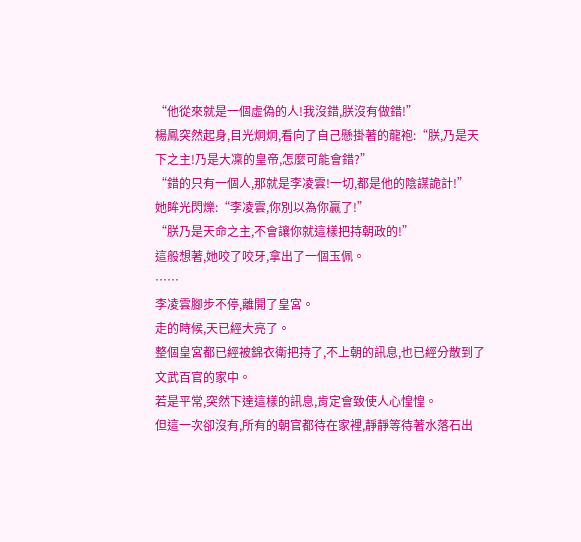“他從來就是一個虛偽的人!我沒錯,朕沒有做錯!”
楊鳳突然起身,目光炯炯,看向了自己懸掛著的龍袍:“朕,乃是天下之主!乃是大凜的皇帝,怎麼可能會錯?”
“錯的只有一個人,那就是李凌雲!一切,都是他的陰謀詭計!”
她眸光閃爍:“李凌雲,你別以為你贏了!”
“朕乃是天命之主,不會讓你就這樣把持朝政的!”
這般想著,她咬了咬牙,拿出了一個玉佩。
……
李凌雲腳步不停,離開了皇宮。
走的時候,天已經大亮了。
整個皇宮都已經被錦衣衛把持了,不上朝的訊息,也已經分散到了文武百官的家中。
若是平常,突然下達這樣的訊息,肯定會致使人心惶惶。
但這一次卻沒有,所有的朝官都待在家裡,靜靜等待著水落石出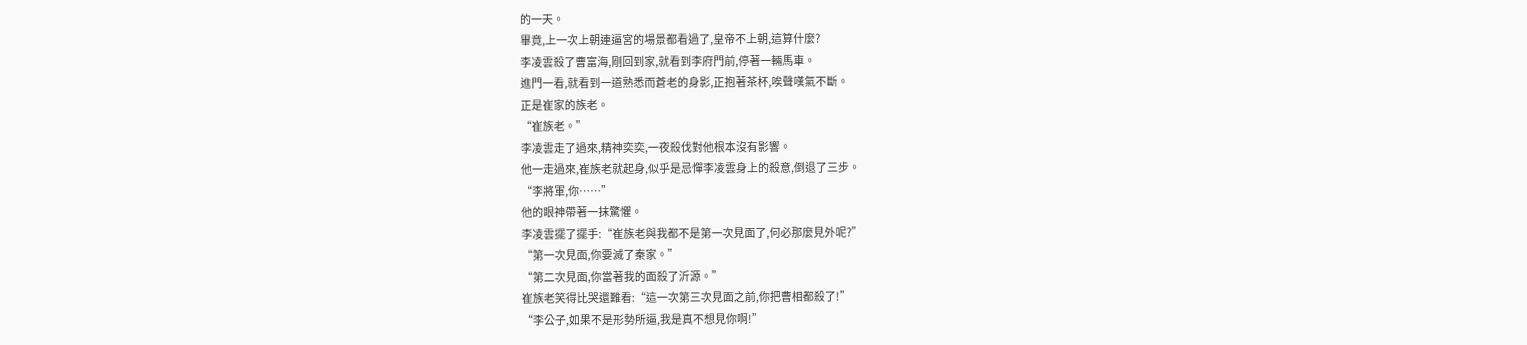的一天。
畢竟,上一次上朝連逼宮的場景都看過了,皇帝不上朝,這算什麼?
李凌雲殺了曹富海,剛回到家,就看到李府門前,停著一輛馬車。
進門一看,就看到一道熟悉而蒼老的身影,正抱著茶杯,唉聲嘆氣不斷。
正是崔家的族老。
“崔族老。”
李凌雲走了過來,精神奕奕,一夜殺伐對他根本沒有影響。
他一走過來,崔族老就起身,似乎是忌憚李凌雲身上的殺意,倒退了三步。
“李將軍,你……”
他的眼神帶著一抹驚懼。
李凌雲擺了擺手:“崔族老與我都不是第一次見面了,何必那麼見外呢?”
“第一次見面,你要滅了秦家。”
“第二次見面,你當著我的面殺了沂源。”
崔族老笑得比哭還難看:“這一次第三次見面之前,你把曹相都殺了!”
“李公子,如果不是形勢所逼,我是真不想見你啊!”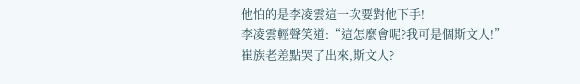他怕的是李凌雲這一次要對他下手!
李凌雲輕聲笑道:“這怎麼會呢?我可是個斯文人!”
崔族老差點哭了出來,斯文人?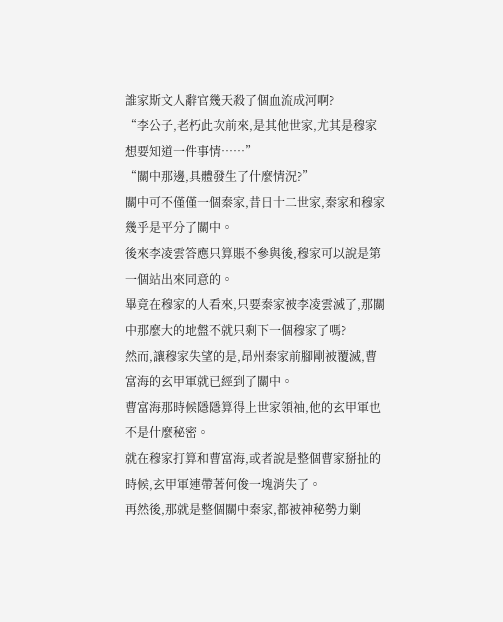誰家斯文人辭官幾天殺了個血流成河啊?
“李公子,老朽此次前來,是其他世家,尤其是穆家想要知道一件事情……”
“關中那邊,具體發生了什麼情況?”
關中可不僅僅一個秦家,昔日十二世家,秦家和穆家幾乎是平分了關中。
後來李凌雲答應只算賬不參與後,穆家可以說是第一個站出來同意的。
畢竟在穆家的人看來,只要秦家被李凌雲滅了,那關中那麼大的地盤不就只剩下一個穆家了嗎?
然而,讓穆家失望的是,昂州秦家前腳剛被覆滅,曹富海的玄甲軍就已經到了關中。
曹富海那時候隱隱算得上世家領袖,他的玄甲軍也不是什麼秘密。
就在穆家打算和曹富海,或者說是整個曹家掰扯的時候,玄甲軍連帶著何俊一塊消失了。
再然後,那就是整個關中秦家,都被神秘勢力剿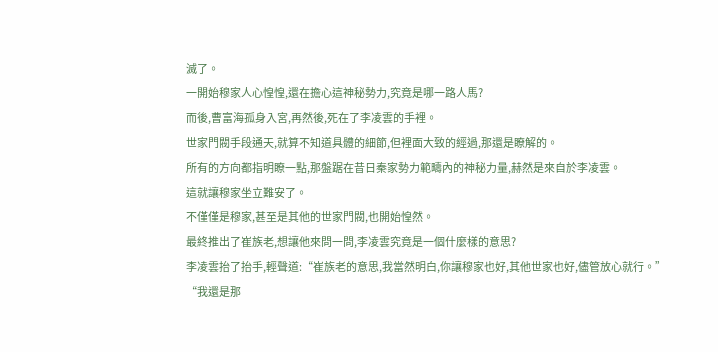滅了。
一開始穆家人心惶惶,還在擔心這神秘勢力,究竟是哪一路人馬?
而後,曹富海孤身入宮,再然後,死在了李凌雲的手裡。
世家門閥手段通天,就算不知道具體的細節,但裡面大致的經過,那還是瞭解的。
所有的方向都指明瞭一點,那盤踞在昔日秦家勢力範疇內的神秘力量,赫然是來自於李凌雲。
這就讓穆家坐立難安了。
不僅僅是穆家,甚至是其他的世家門閥,也開始惶然。
最終推出了崔族老,想讓他來問一問,李凌雲究竟是一個什麼樣的意思?
李凌雲抬了抬手,輕聲道:“崔族老的意思,我當然明白,你讓穆家也好,其他世家也好,儘管放心就行。”
“我還是那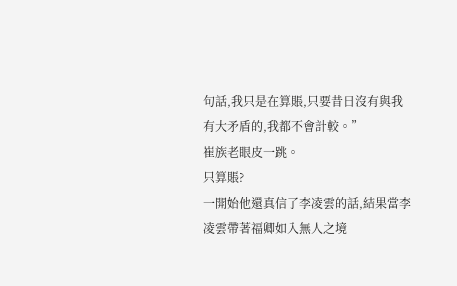句話,我只是在算賬,只要昔日沒有與我有大矛盾的,我都不會計較。”
崔族老眼皮一跳。
只算賬?
一開始他還真信了李凌雲的話,結果當李凌雲帶著福卿如入無人之境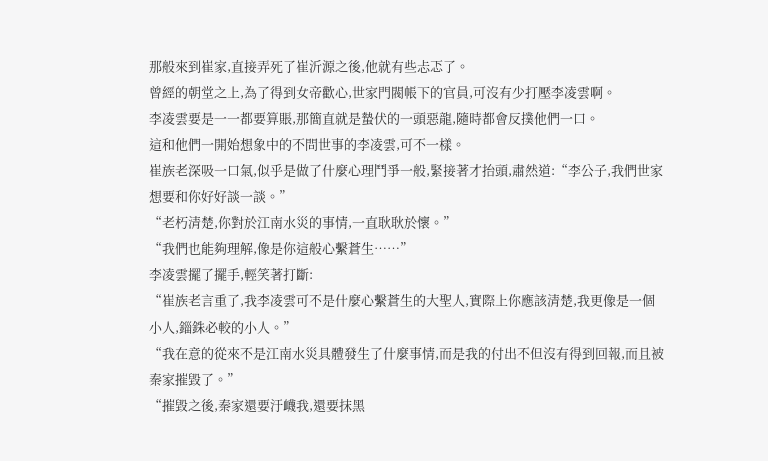那般來到崔家,直接弄死了崔沂源之後,他就有些忐忑了。
曾經的朝堂之上,為了得到女帝歡心,世家門閥帳下的官員,可沒有少打壓李凌雲啊。
李凌雲要是一一都要算賬,那簡直就是蟄伏的一頭惡龍,隨時都會反撲他們一口。
這和他們一開始想象中的不問世事的李凌雲,可不一樣。
崔族老深吸一口氣,似乎是做了什麼心理鬥爭一般,緊接著才抬頭,肅然道:“李公子,我們世家想要和你好好談一談。”
“老朽清楚,你對於江南水災的事情,一直耿耿於懷。”
“我們也能夠理解,像是你這般心繫蒼生……”
李凌雲擺了擺手,輕笑著打斷:
“崔族老言重了,我李凌雲可不是什麼心繫蒼生的大聖人,實際上你應該清楚,我更像是一個小人,錙銖必較的小人。”
“我在意的從來不是江南水災具體發生了什麼事情,而是我的付出不但沒有得到回報,而且被秦家摧毀了。”
“摧毀之後,秦家還要汙衊我,還要抹黑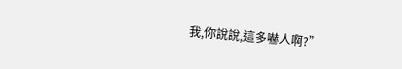我,你說說,這多嚇人啊?”